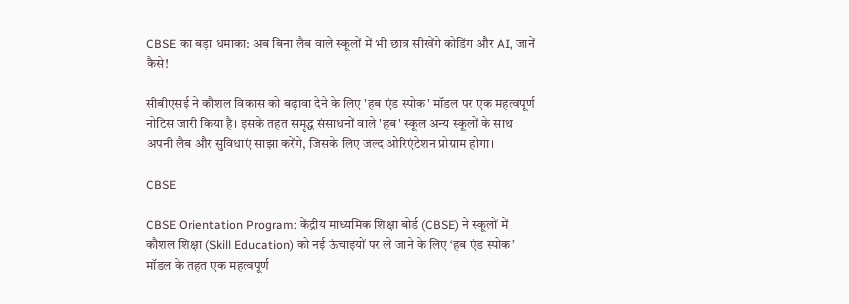CBSE का बड़ा धमाका: अब बिना लैब वाले स्कूलों में भी छात्र सीखेंगे कोडिंग और AI, जानें कैसे!

सीबीएसई ने कौशल विकास को बढ़ावा देने के लिए 'हब एंड स्पोक' मॉडल पर एक महत्वपूर्ण नोटिस जारी किया है। इसके तहत समृद्ध संसाधनों वाले 'हब' स्कूल अन्य स्कूलों के साथ अपनी लैब और सुविधाएं साझा करेंगे, जिसके लिए जल्द ओरिएंटेशन प्रोग्राम होगा।

CBSE

CBSE Orientation Program: केंद्रीय माध्यमिक शिक्षा बोर्ड (CBSE) ने स्कूलों में कौशल शिक्षा (Skill Education) को नई ऊंचाइयों पर ले जाने के लिए ‘हब एंड स्पोक’ मॉडल के तहत एक महत्वपूर्ण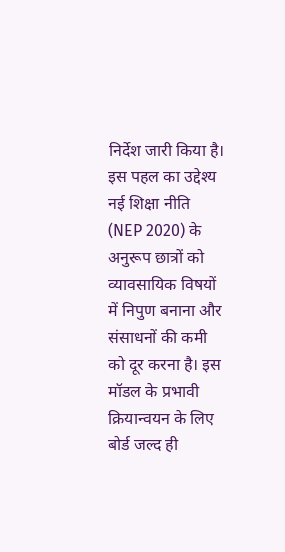निर्देश जारी किया है। इस पहल का उद्देश्य नई शिक्षा नीति (NEP 2020) के अनुरूप छात्रों को व्यावसायिक विषयों में निपुण बनाना और संसाधनों की कमी को दूर करना है। इस मॉडल के प्रभावी क्रियान्वयन के लिए बोर्ड जल्द ही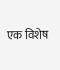एक विशेष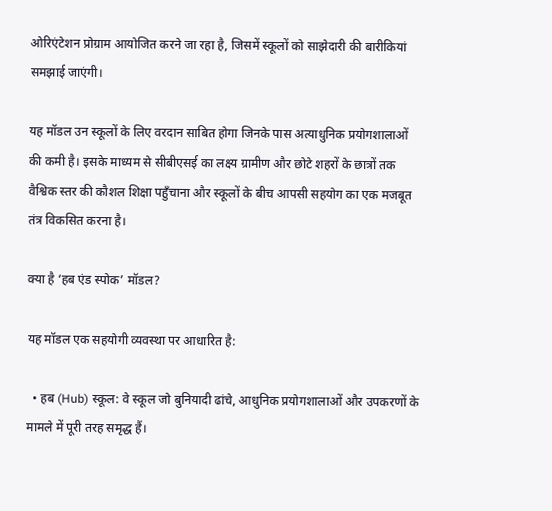ओरिएंटेशन प्रोग्राम आयोजित करने जा रहा है, जिसमें स्कूलों को साझेदारी की बारीकियां समझाई जाएंगी।

यह मॉडल उन स्कूलों के लिए वरदान साबित होगा जिनके पास अत्याधुनिक प्रयोगशालाओं की कमी है। इसके माध्यम से सीबीएसई का लक्ष्य ग्रामीण और छोटे शहरों के छात्रों तक वैश्विक स्तर की कौशल शिक्षा पहुँचाना और स्कूलों के बीच आपसी सहयोग का एक मजबूत तंत्र विकसित करना है।

क्या है ‘हब एंड स्पोक’ मॉडल?

यह मॉडल एक सहयोगी व्यवस्था पर आधारित है:

  • हब (Hub) स्कूल: वे स्कूल जो बुनियादी ढांचे, आधुनिक प्रयोगशालाओं और उपकरणों के मामले में पूरी तरह समृद्ध हैं।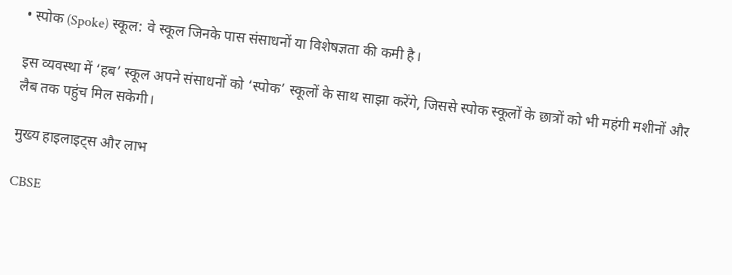• स्पोक (Spoke) स्कूल: वे स्कूल जिनके पास संसाधनों या विशेषज्ञता की कमी है।

इस व्यवस्था में ‘हब’ स्कूल अपने संसाधनों को ‘स्पोक’ स्कूलों के साथ साझा करेंगे, जिससे स्पोक स्कूलों के छात्रों को भी महंगी मशीनों और लैब तक पहुंच मिल सकेगी।

मुख्य हाइलाइट्स और लाभ

CBSE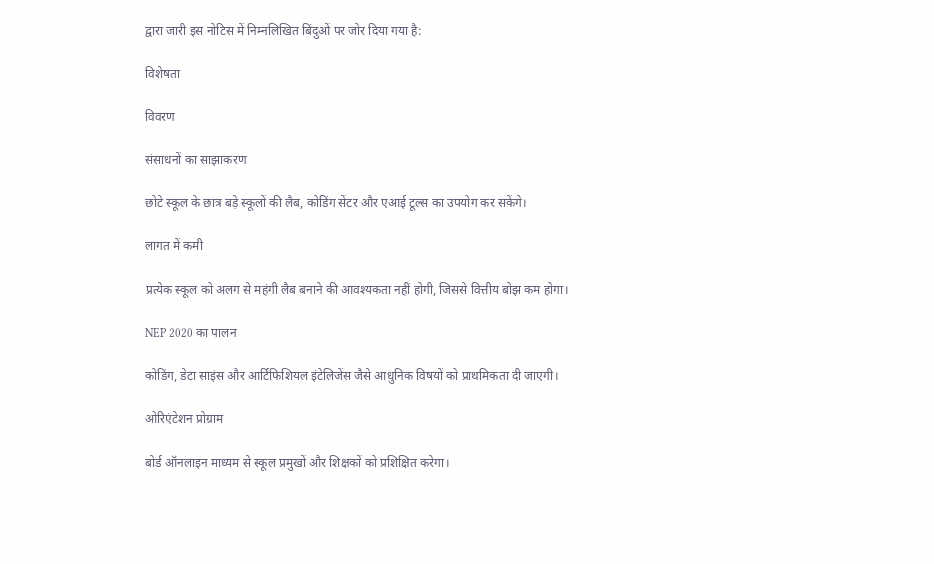द्वारा जारी इस नोटिस में निम्नलिखित बिंदुओं पर जोर दिया गया है:

विशेषता

विवरण

संसाधनों का साझाकरण

छोटे स्कूल के छात्र बड़े स्कूलों की लैब, कोडिंग सेंटर और एआई टूल्स का उपयोग कर सकेंगे।

लागत में कमी

प्रत्येक स्कूल को अलग से महंगी लैब बनाने की आवश्यकता नहीं होगी, जिससे वित्तीय बोझ कम होगा।

NEP 2020 का पालन

कोडिंग, डेटा साइंस और आर्टिफिशियल इंटेलिजेंस जैसे आधुनिक विषयों को प्राथमिकता दी जाएगी।

ओरिएंटेशन प्रोग्राम

बोर्ड ऑनलाइन माध्यम से स्कूल प्रमुखों और शिक्षकों को प्रशिक्षित करेगा।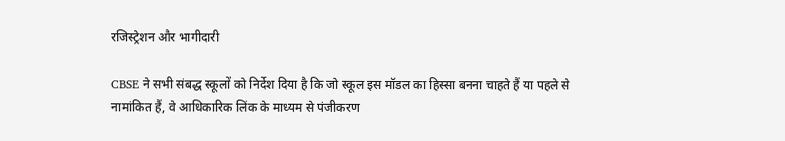रजिस्ट्रेशन और भागीदारी

CBSE ने सभी संबद्ध स्कूलों को निर्देश दिया है कि जो स्कूल इस मॉडल का हिस्सा बनना चाहते हैं या पहले से नामांकित हैं, वे आधिकारिक लिंक के माध्यम से पंजीकरण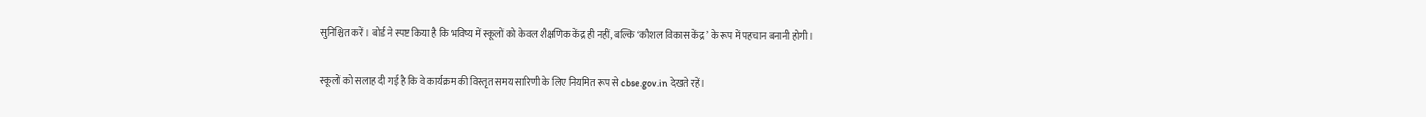सुनिश्चित करें। बोर्ड ने स्पष्ट किया है कि भविष्य में स्कूलों को केवल शैक्षणिक केंद्र ही नहीं, बल्कि ‘कौशल विकास केंद्र’ के रूप में पहचान बनानी होगी।

स्कूलों को सलाह दी गई है कि वे कार्यक्रम की विस्तृत समय सारिणी के लिए नियमित रूप से cbse.gov.in देखते रहें।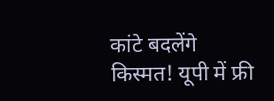कांटे बदलेंगे किस्मत! यूपी में फ्री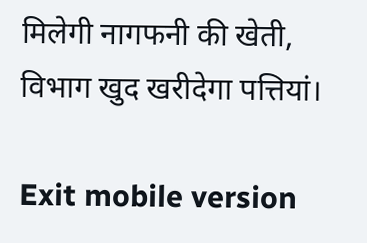मिलेगी नागफनी की खेती, विभाग खुद खरीदेगा पत्तियां।

Exit mobile version